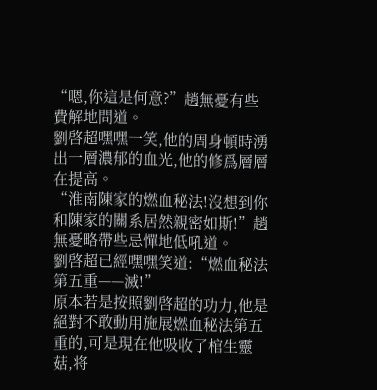“嗯,你這是何意?”趙無憂有些費解地問道。
劉啓超嘿嘿一笑,他的周身頓時湧出一層濃郁的血光,他的修爲層層在提高。
“淮南陳家的燃血秘法!沒想到你和陳家的關系居然親密如斯!”趙無憂略帶些忌憚地低吼道。
劉啓超已經嘿嘿笑道:“燃血秘法第五重——滅!”
原本若是按照劉啓超的功力,他是絕對不敢動用施展燃血秘法第五重的,可是現在他吸收了棺生靈菇,将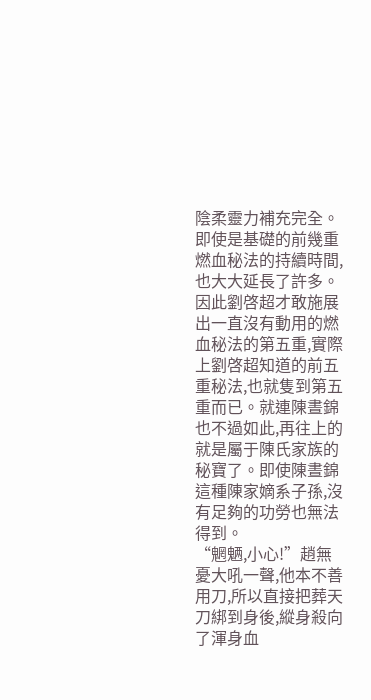陰柔靈力補充完全。即使是基礎的前幾重燃血秘法的持續時間,也大大延長了許多。因此劉啓超才敢施展出一直沒有動用的燃血秘法的第五重,實際上劉啓超知道的前五重秘法,也就隻到第五重而已。就連陳晝錦也不過如此,再往上的就是屬于陳氏家族的秘寶了。即使陳晝錦這種陳家嫡系子孫,沒有足夠的功勞也無法得到。
“魍魉,小心!”趙無憂大吼一聲,他本不善用刀,所以直接把葬天刀綁到身後,縱身殺向了渾身血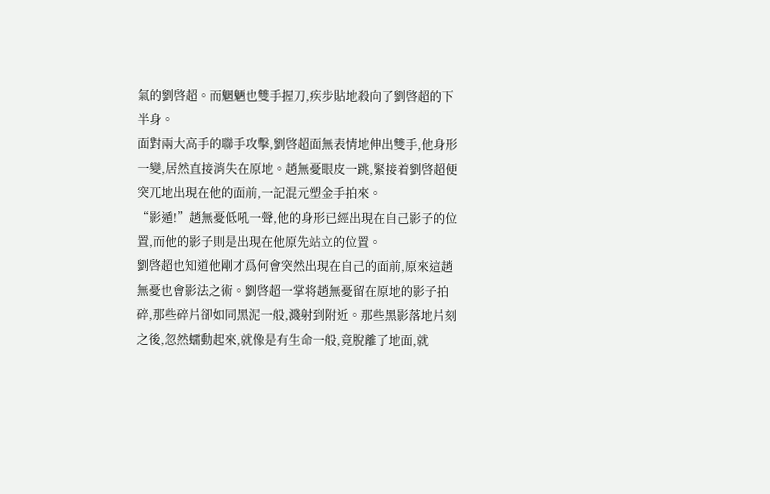氣的劉啓超。而魍魉也雙手握刀,疾步貼地殺向了劉啓超的下半身。
面對兩大高手的聯手攻擊,劉啓超面無表情地伸出雙手,他身形一變,居然直接消失在原地。趙無憂眼皮一跳,緊接着劉啓超便突兀地出現在他的面前,一記混元塑金手拍來。
“影遁!”趙無憂低吼一聲,他的身形已經出現在自己影子的位置,而他的影子則是出現在他原先站立的位置。
劉啓超也知道他剛才爲何會突然出現在自己的面前,原來這趙無憂也會影法之術。劉啓超一掌将趙無憂留在原地的影子拍碎,那些碎片卻如同黑泥一般,濺射到附近。那些黑影落地片刻之後,忽然蠕動起來,就像是有生命一般,竟脫離了地面,就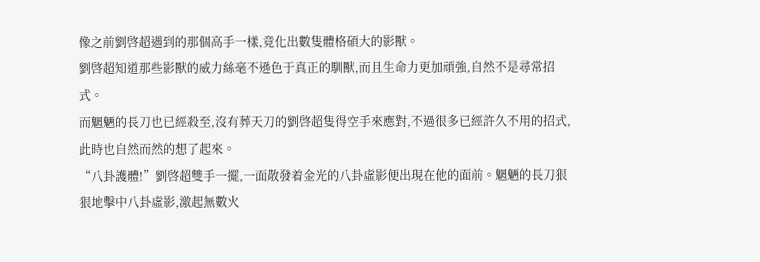像之前劉啓超遇到的那個高手一樣,竟化出數隻體格碩大的影獸。
劉啓超知道那些影獸的威力絲毫不遜色于真正的馴獸,而且生命力更加頑強,自然不是尋常招式。
而魍魉的長刀也已經殺至,沒有葬天刀的劉啓超隻得空手來應對,不過很多已經許久不用的招式,此時也自然而然的想了起來。
“八卦護體!”劉啓超雙手一擺,一面散發着金光的八卦虛影便出現在他的面前。魍魉的長刀狠狠地擊中八卦虛影,激起無數火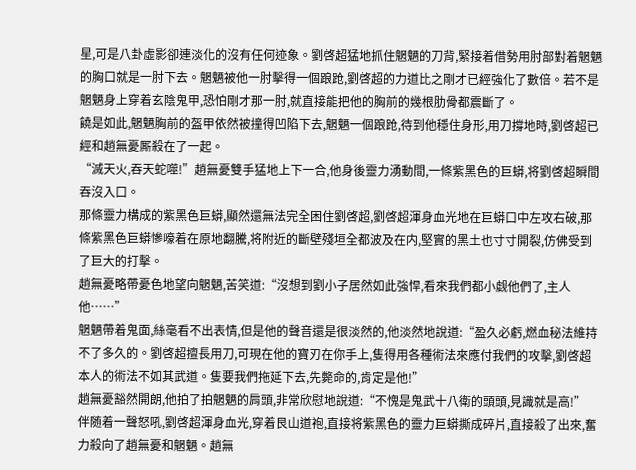星,可是八卦虛影卻連淡化的沒有任何迹象。劉啓超猛地抓住魍魉的刀背,緊接着借勢用肘部對着魍魉的胸口就是一肘下去。魍魉被他一肘擊得一個踉跄,劉啓超的力道比之剛才已經強化了數倍。若不是魍魉身上穿着玄陰鬼甲,恐怕剛才那一肘,就直接能把他的胸前的幾根肋骨都震斷了。
饒是如此,魍魉胸前的盔甲依然被撞得凹陷下去,魍魉一個踉跄,待到他穩住身形,用刀撐地時,劉啓超已經和趙無憂厮殺在了一起。
“滅天火,吞天蛇噬!”趙無憂雙手猛地上下一合,他身後靈力湧動間,一條紫黑色的巨蟒,将劉啓超瞬間吞沒入口。
那條靈力構成的紫黑色巨蟒,顯然還無法完全困住劉啓超,劉啓超渾身血光地在巨蟒口中左攻右破,那條紫黑色巨蟒慘嚎着在原地翻騰,将附近的斷壁殘垣全都波及在内,堅實的黑土也寸寸開裂,仿佛受到了巨大的打擊。
趙無憂略帶憂色地望向魍魉,苦笑道:“沒想到劉小子居然如此強悍,看來我們都小觑他們了,主人他……”
魍魉帶着鬼面,絲毫看不出表情,但是他的聲音還是很淡然的,他淡然地說道:“盈久必虧,燃血秘法維持不了多久的。劉啓超擅長用刀,可現在他的寶刃在你手上,隻得用各種術法來應付我們的攻擊,劉啓超本人的術法不如其武道。隻要我們拖延下去,先斃命的,肯定是他!”
趙無憂豁然開朗,他拍了拍魍魉的肩頭,非常欣慰地說道:“不愧是鬼武十八衛的頭頭,見識就是高!”
伴随着一聲怒吼,劉啓超渾身血光,穿着艮山道袍,直接将紫黑色的靈力巨蟒撕成碎片,直接殺了出來,奮力殺向了趙無憂和魍魉。趙無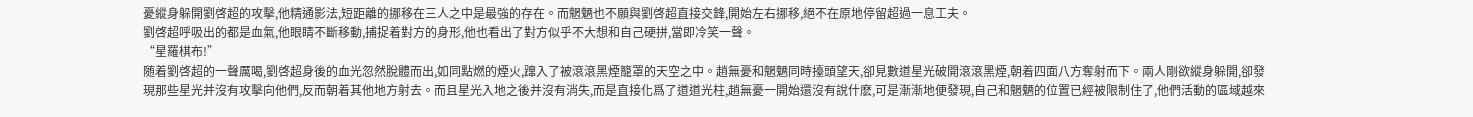憂縱身躲開劉啓超的攻擊,他精通影法,短距離的挪移在三人之中是最強的存在。而魍魉也不願與劉啓超直接交鋒,開始左右挪移,絕不在原地停留超過一息工夫。
劉啓超呼吸出的都是血氣,他眼睛不斷移動,捕捉着對方的身形,他也看出了對方似乎不大想和自己硬拼,當即冷笑一聲。
“星羅棋布!”
随着劉啓超的一聲厲喝,劉啓超身後的血光忽然脫體而出,如同點燃的煙火,蹿入了被滾滾黑煙籠罩的天空之中。趙無憂和魍魉同時擡頭望天,卻見數道星光破開滾滾黑煙,朝着四面八方奪射而下。兩人剛欲縱身躲開,卻發現那些星光并沒有攻擊向他們,反而朝着其他地方射去。而且星光入地之後并沒有消失,而是直接化爲了道道光柱,趙無憂一開始還沒有說什麽,可是漸漸地便發現,自己和魍魉的位置已經被限制住了,他們活動的區域越來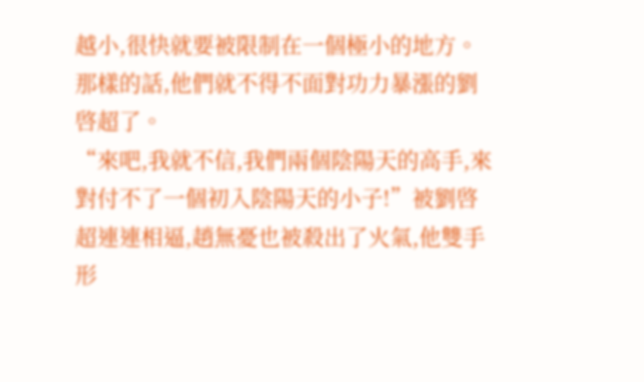越小,很快就要被限制在一個極小的地方。那樣的話,他們就不得不面對功力暴漲的劉啓超了。
“來吧,我就不信,我們兩個陰陽天的高手,來對付不了一個初入陰陽天的小子!”被劉啓超連連相逼,趙無憂也被殺出了火氣,他雙手形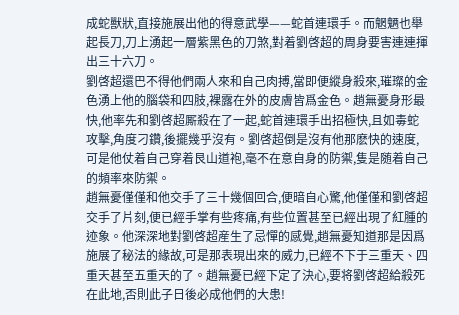成蛇獸狀,直接施展出他的得意武學——蛇首連環手。而魍魉也舉起長刀,刀上湧起一層紫黑色的刀煞,對着劉啓超的周身要害連連揮出三十六刀。
劉啓超還巴不得他們兩人來和自己肉搏,當即便縱身殺來,璀璨的金色湧上他的腦袋和四肢,裸露在外的皮膚皆爲金色。趙無憂身形最快,他率先和劉啓超厮殺在了一起,蛇首連環手出招極快,且如毒蛇攻擊,角度刁鑽,後擺幾乎沒有。劉啓超倒是沒有他那麽快的速度,可是他仗着自己穿着艮山道袍,毫不在意自身的防禦,隻是随着自己的頻率來防禦。
趙無憂僅僅和他交手了三十幾個回合,便暗自心驚,他僅僅和劉啓超交手了片刻,便已經手掌有些疼痛,有些位置甚至已經出現了紅腫的迹象。他深深地對劉啓超産生了忌憚的感覺,趙無憂知道那是因爲施展了秘法的緣故,可是那表現出來的威力,已經不下于三重天、四重天甚至五重天的了。趙無憂已經下定了決心,要将劉啓超給殺死在此地,否則此子日後必成他們的大患!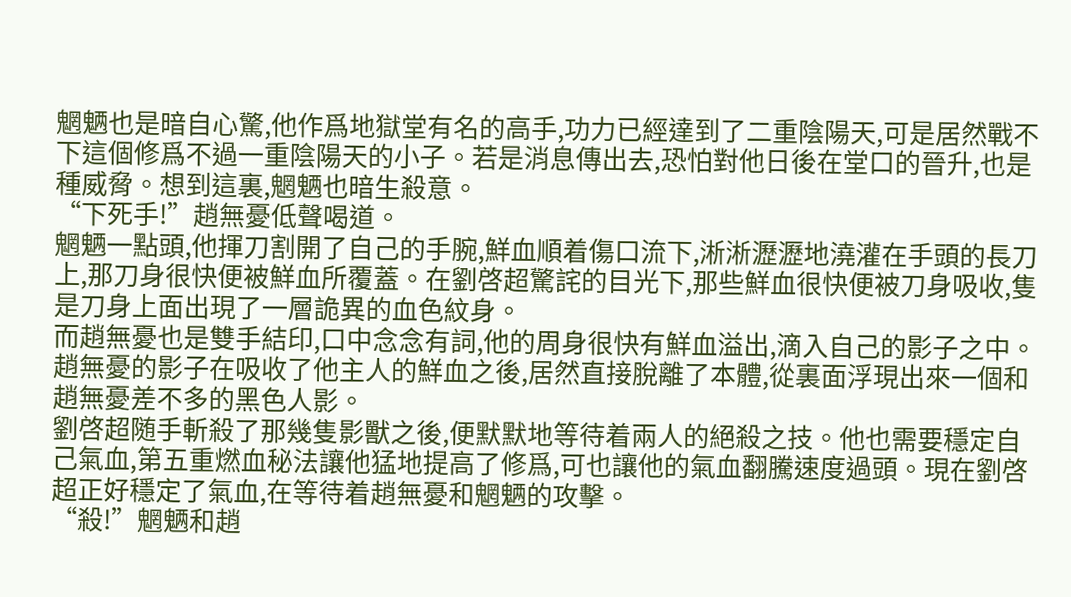魍魉也是暗自心驚,他作爲地獄堂有名的高手,功力已經達到了二重陰陽天,可是居然戰不下這個修爲不過一重陰陽天的小子。若是消息傳出去,恐怕對他日後在堂口的晉升,也是種威脅。想到這裏,魍魉也暗生殺意。
“下死手!”趙無憂低聲喝道。
魍魉一點頭,他揮刀割開了自己的手腕,鮮血順着傷口流下,淅淅瀝瀝地澆灌在手頭的長刀上,那刀身很快便被鮮血所覆蓋。在劉啓超驚詫的目光下,那些鮮血很快便被刀身吸收,隻是刀身上面出現了一層詭異的血色紋身。
而趙無憂也是雙手結印,口中念念有詞,他的周身很快有鮮血溢出,滴入自己的影子之中。趙無憂的影子在吸收了他主人的鮮血之後,居然直接脫離了本體,從裏面浮現出來一個和趙無憂差不多的黑色人影。
劉啓超随手斬殺了那幾隻影獸之後,便默默地等待着兩人的絕殺之技。他也需要穩定自己氣血,第五重燃血秘法讓他猛地提高了修爲,可也讓他的氣血翻騰速度過頭。現在劉啓超正好穩定了氣血,在等待着趙無憂和魍魉的攻擊。
“殺!”魍魉和趙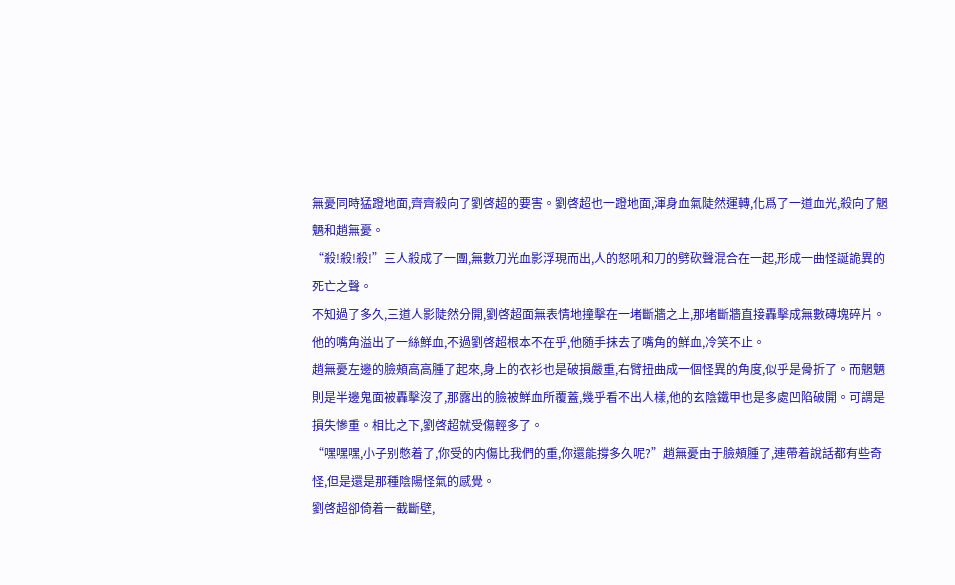無憂同時猛蹬地面,齊齊殺向了劉啓超的要害。劉啓超也一蹬地面,渾身血氣陡然運轉,化爲了一道血光,殺向了魍魉和趙無憂。
“殺!殺!殺!”三人殺成了一團,無數刀光血影浮現而出,人的怒吼和刀的劈砍聲混合在一起,形成一曲怪誕詭異的死亡之聲。
不知過了多久,三道人影陡然分開,劉啓超面無表情地撞擊在一堵斷牆之上,那堵斷牆直接轟擊成無數磚塊碎片。他的嘴角溢出了一絲鮮血,不過劉啓超根本不在乎,他随手抹去了嘴角的鮮血,冷笑不止。
趙無憂左邊的臉頰高高腫了起來,身上的衣衫也是破損嚴重,右臂扭曲成一個怪異的角度,似乎是骨折了。而魍魉則是半邊鬼面被轟擊沒了,那露出的臉被鮮血所覆蓋,幾乎看不出人樣,他的玄陰鐵甲也是多處凹陷破開。可謂是損失慘重。相比之下,劉啓超就受傷輕多了。
“嘿嘿嘿,小子别憋着了,你受的内傷比我們的重,你還能撐多久呢?”趙無憂由于臉頰腫了,連帶着說話都有些奇怪,但是還是那種陰陽怪氣的感覺。
劉啓超卻倚着一截斷壁,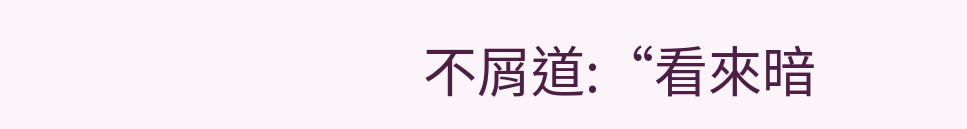不屑道:“看來暗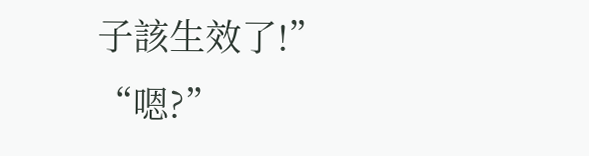子該生效了!”
“嗯?”